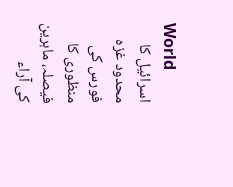World
اسرائیل کا محدود غزہ فورس کی منظوری کا فیصلہ، ماہرین کی آراء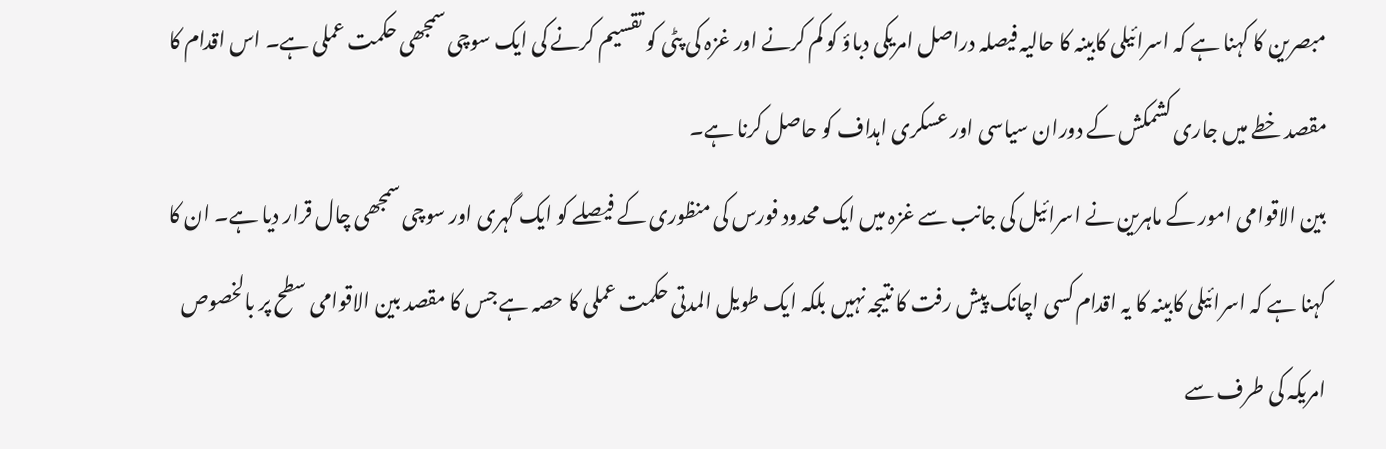مبصرین کا کہنا ہے کہ اسرائیلی کابینہ کا حالیہ فیصلہ دراصل امریکی دباؤ کو کم کرنے اور غزہ کی پٹی کو تقسیم کرنے کی ایک سوچی سمجھی حکمت عملی ہے۔ اس اقدام کا مقصد خطے میں جاری کشمکش کے دوران سیاسی اور عسکری اہداف کو حاصل کرنا ہے۔
بین الاقوامی امور کے ماہرین نے اسرائیل کی جانب سے غزہ میں ایک محدود فورس کی منظوری کے فیصلے کو ایک گہری اور سوچی سمجھی چال قرار دیا ہے۔ ان کا کہنا ہے کہ اسرائیلی کابینہ کا یہ اقدام کسی اچانک پیش رفت کا نتیجہ نہیں بلکہ ایک طویل المدتی حکمت عملی کا حصہ ہے جس کا مقصد بین الاقوامی سطح پر بالخصوص امریکہ کی طرف سے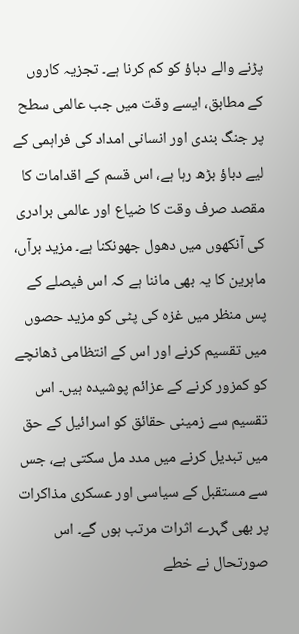پڑنے والے دباؤ کو کم کرنا ہے۔ تجزیہ کاروں کے مطابق، ایسے وقت میں جب عالمی سطح پر جنگ بندی اور انسانی امداد کی فراہمی کے لیے دباؤ بڑھ رہا ہے، اس قسم کے اقدامات کا مقصد صرف وقت کا ضیاع اور عالمی برادری کی آنکھوں میں دھول جھونکنا ہے۔ مزید برآں، ماہرین کا یہ بھی ماننا ہے کہ اس فیصلے کے پس منظر میں غزہ کی پٹی کو مزید حصوں میں تقسیم کرنے اور اس کے انتظامی ڈھانچے کو کمزور کرنے کے عزائم پوشیدہ ہیں۔ اس تقسیم سے زمینی حقائق کو اسرائیل کے حق میں تبدیل کرنے میں مدد مل سکتی ہے، جس سے مستقبل کے سیاسی اور عسکری مذاکرات پر بھی گہرے اثرات مرتب ہوں گے۔ اس صورتحال نے خطے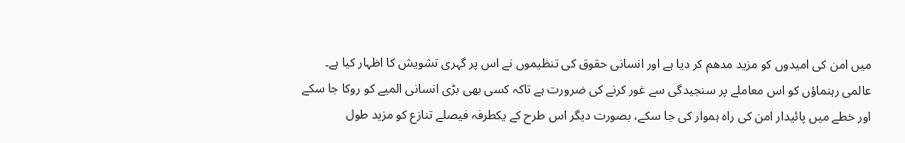میں امن کی امیدوں کو مزید مدھم کر دیا ہے اور انسانی حقوق کی تنظیموں نے اس پر گہری تشویش کا اظہار کیا ہے۔ عالمی رہنماؤں کو اس معاملے پر سنجیدگی سے غور کرنے کی ضرورت ہے تاکہ کسی بھی بڑی انسانی المیے کو روکا جا سکے اور خطے میں پائیدار امن کی راہ ہموار کی جا سکے، بصورت دیگر اس طرح کے یکطرفہ فیصلے تنازع کو مزید طول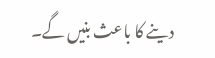دینے کا باعث بنیں گے۔